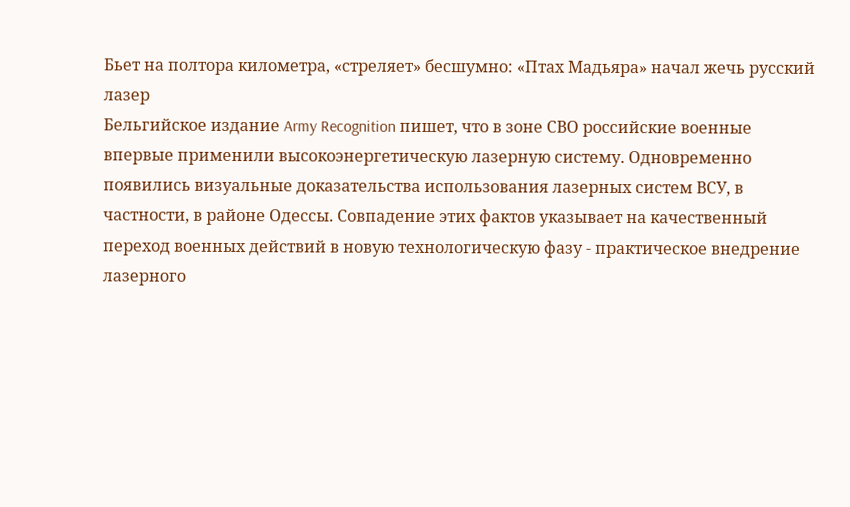Бьет на полтора километра, «стреляет» бесшумно: «Птах Мадьяра» начал жечь русский лазер
Бельгийское издание Army Recognition пишет, что в зоне СВО российские военные впервые применили высокоэнергетическую лазерную систему. Одновременно появились визуальные доказательства использования лазерных систем ВСУ, в частности, в районе Одессы. Совпадение этих фактов указывает на качественный переход военных действий в новую технологическую фазу - практическое внедрение лазерного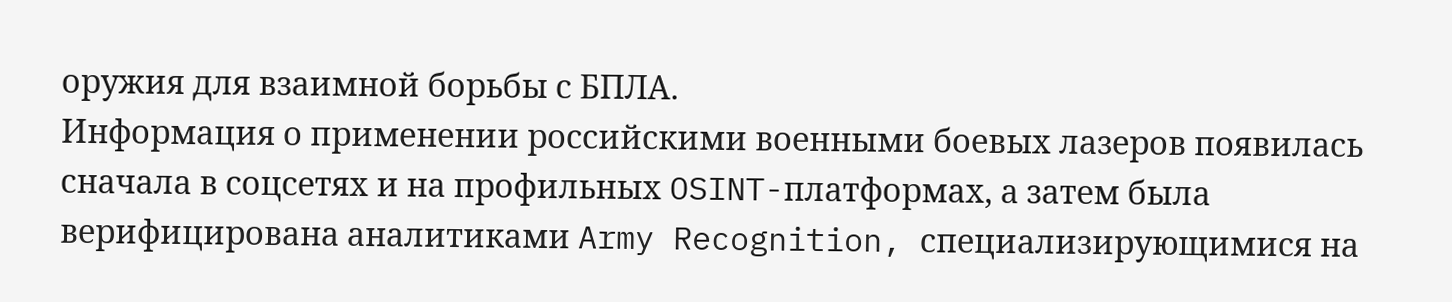оружия для взаимной борьбы с БПЛА.
Информация о применении российскими военными боевых лазеров появилась сначала в соцсетях и на профильных OSINT-платформах, а затем была верифицирована аналитиками Army Recognition, специализирующимися на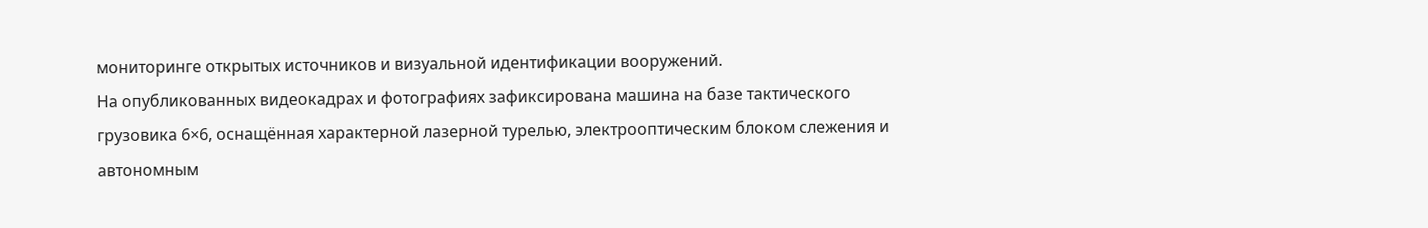мониторинге открытых источников и визуальной идентификации вооружений.
На опубликованных видеокадрах и фотографиях зафиксирована машина на базе тактического грузовика 6×6, оснащённая характерной лазерной турелью, электрооптическим блоком слежения и автономным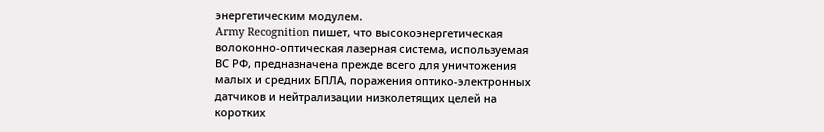энергетическим модулем.
Army Recognition пишет, что высокоэнергетическая волоконно-оптическая лазерная система, используемая ВС РФ, предназначена прежде всего для уничтожения малых и средних БПЛА, поражения оптико-электронных датчиков и нейтрализации низколетящих целей на коротких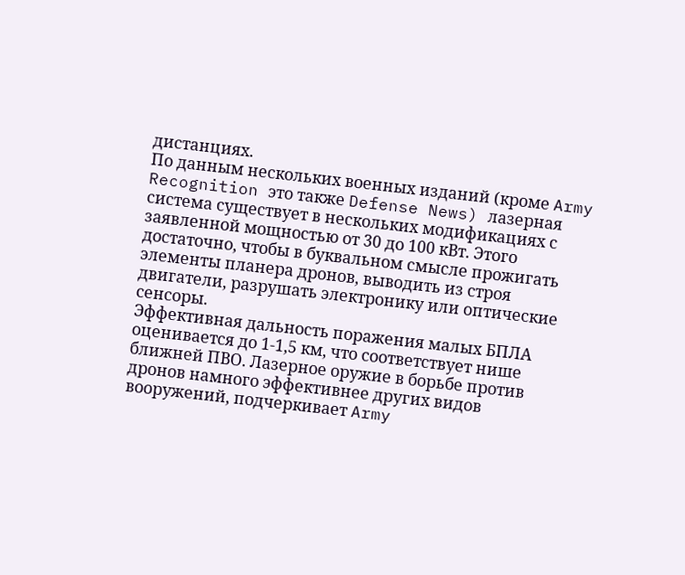дистанциях.
По данным нескольких военных изданий (кроме Army Recognition это также Defense News) лазерная система существует в нескольких модификациях с заявленной мощностью от 30 до 100 кВт. Этого достаточно, чтобы в буквальном смысле прожигать элементы планера дронов, выводить из строя двигатели, разрушать электронику или оптические сенсоры.
Эффективная дальность поражения малых БПЛА оценивается до 1-1,5 км, что соответствует нише ближней ПВО. Лазерное оружие в борьбе против дронов намного эффективнее других видов вооружений, подчеркивает Army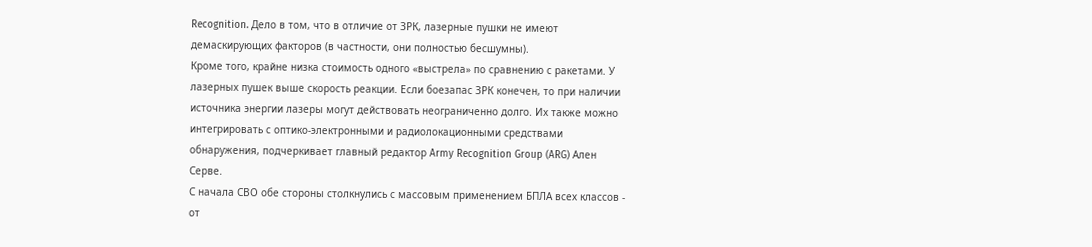Recognition. Дело в том, что в отличие от ЗРК, лазерные пушки не имеют демаскирующих факторов (в частности, они полностью бесшумны).
Кроме того, крайне низка стоимость одного «выстрела» по сравнению с ракетами. У лазерных пушек выше скорость реакции. Если боезапас ЗРК конечен, то при наличии источника энергии лазеры могут действовать неограниченно долго. Их также можно интегрировать с оптико-электронными и радиолокационными средствами обнаружения, подчеркивает главный редактор Army Recognition Group (ARG) Ален Серве.
С начала СВО обе стороны столкнулись с массовым применением БПЛА всех классов - от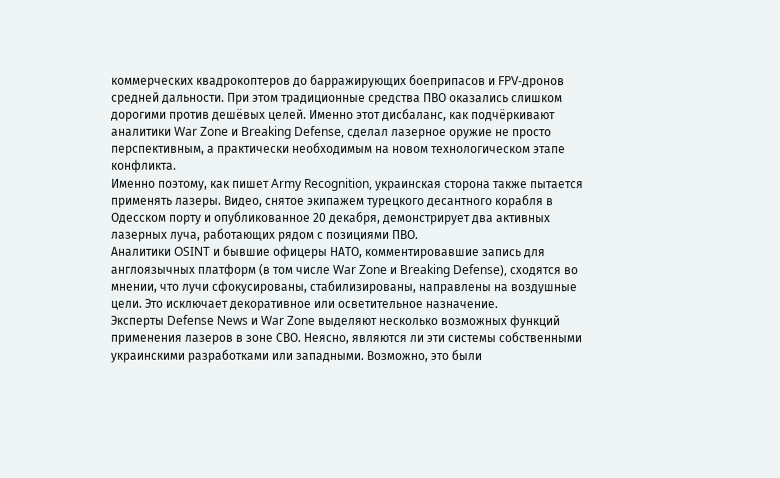коммерческих квадрокоптеров до барражирующих боеприпасов и FPV-дронов средней дальности. При этом традиционные средства ПВО оказались слишком дорогими против дешёвых целей. Именно этот дисбаланс, как подчёркивают аналитики War Zone и Breaking Defense, сделал лазерное оружие не просто перспективным, а практически необходимым на новом технологическом этапе конфликта.
Именно поэтому, как пишет Army Recognition, украинская сторона также пытается применять лазеры. Видео, снятое экипажем турецкого десантного корабля в Одесском порту и опубликованное 20 декабря, демонстрирует два активных лазерных луча, работающих рядом с позициями ПВО.
Аналитики OSINT и бывшие офицеры НАТО, комментировавшие запись для англоязычных платформ (в том числе War Zone и Breaking Defense), сходятся во мнении, что лучи сфокусированы, стабилизированы, направлены на воздушные цели. Это исключает декоративное или осветительное назначение.
Эксперты Defense News и War Zone выделяют несколько возможных функций применения лазеров в зоне СВО. Неясно, являются ли эти системы собственными украинскими разработками или западными. Возможно, это были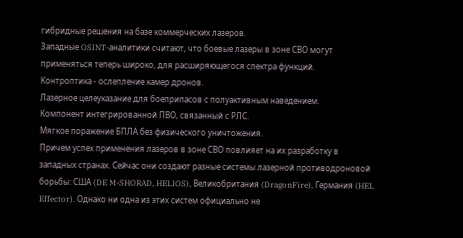гибридные решения на базе коммерческих лазеров.
Западные OSINT-аналитики считают, что боевые лазеры в зоне СВО могут применяться теперь широко, для расширяющегося спектра функций.
Контроптика - ослепление камер дронов.
Лазерное целеуказание для боеприпасов с полуактивным наведением.
Компонент интегрированной ПВО, связанный с РЛС.
Мягкое поражение БПЛА без физического уничтожения.
Причем успех применения лазеров в зоне СВО повлияет на их разработку в западных странах. Сейчас они создают разные системы лазерной противодроновой борьбы: США (DE M-SHORAD, HELIOS), Великобритания (DragonFire), Германия (HEL Effector). Однако ни одна из этих систем официально не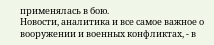применялась в бою.
Новости, аналитика и все самое важное о вооружении и военных конфликтах, - в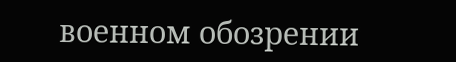военном обозрении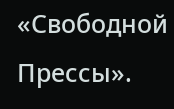«Свободной Прессы».